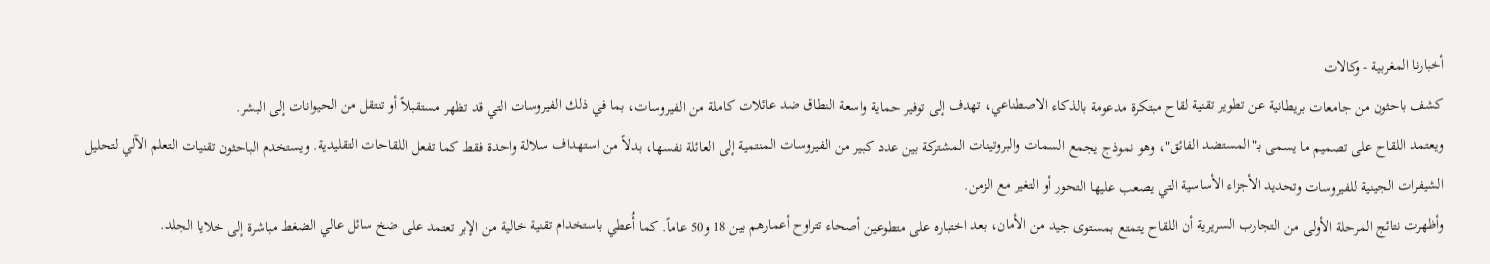أخبارنا المغربية - وكالات
كشف باحثون من جامعات بريطانية عن تطوير تقنية لقاح مبتكرة مدعومة بالذكاء الاصطناعي، تهدف إلى توفير حماية واسعة النطاق ضد عائلات كاملة من الفيروسات، بما في ذلك الفيروسات التي قد تظهر مستقبلاً أو تنتقل من الحيوانات إلى البشر.
ويعتمد اللقاح على تصميم ما يسمى بـ"المستضد الفائق"، وهو نموذج يجمع السمات والبروتينات المشتركة بين عدد كبير من الفيروسات المنتمية إلى العائلة نفسها، بدلاً من استهداف سلالة واحدة فقط كما تفعل اللقاحات التقليدية. ويستخدم الباحثون تقنيات التعلم الآلي لتحليل الشيفرات الجينية للفيروسات وتحديد الأجزاء الأساسية التي يصعب عليها التحور أو التغير مع الزمن.
وأظهرت نتائج المرحلة الأولى من التجارب السريرية أن اللقاح يتمتع بمستوى جيد من الأمان، بعد اختباره على متطوعين أصحاء تتراوح أعمارهم بين 18 و50 عاماً. كما أُعطي باستخدام تقنية خالية من الإبر تعتمد على ضخ سائل عالي الضغط مباشرة إلى خلايا الجلد.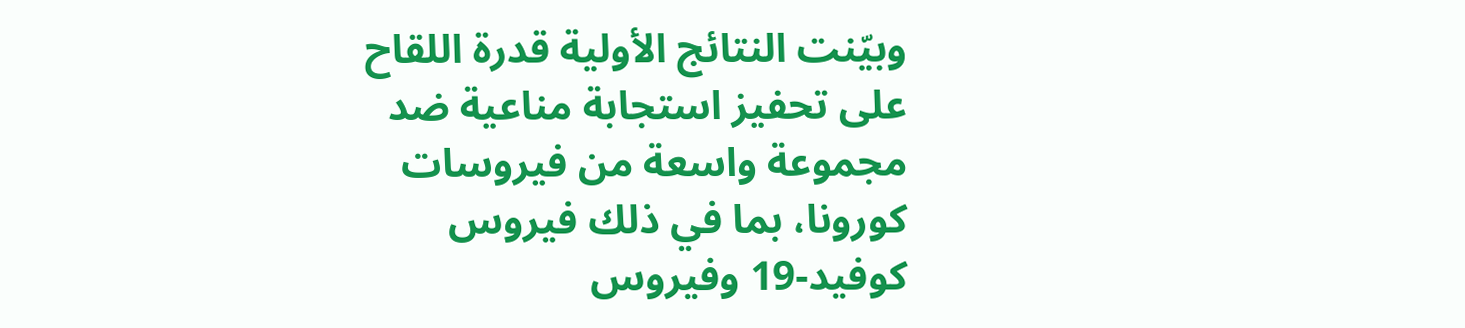وبيّنت النتائج الأولية قدرة اللقاح على تحفيز استجابة مناعية ضد مجموعة واسعة من فيروسات كورونا، بما في ذلك فيروس كوفيد-19 وفيروس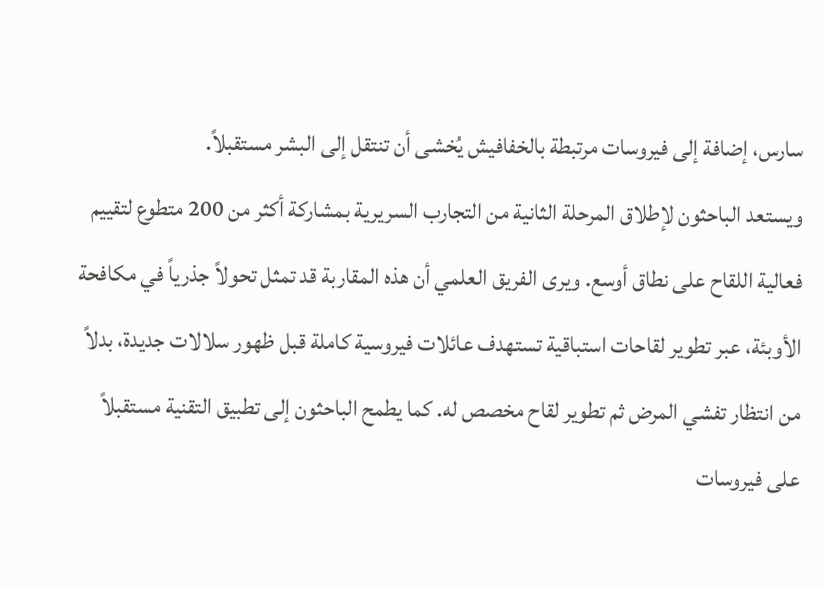سارس، إضافة إلى فيروسات مرتبطة بالخفافيش يُخشى أن تنتقل إلى البشر مستقبلاً.
ويستعد الباحثون لإطلاق المرحلة الثانية من التجارب السريرية بمشاركة أكثر من 200 متطوع لتقييم فعالية اللقاح على نطاق أوسع. ويرى الفريق العلمي أن هذه المقاربة قد تمثل تحولاً جذرياً في مكافحة الأوبئة، عبر تطوير لقاحات استباقية تستهدف عائلات فيروسية كاملة قبل ظهور سلالات جديدة، بدلاً من انتظار تفشي المرض ثم تطوير لقاح مخصص له. كما يطمح الباحثون إلى تطبيق التقنية مستقبلاً على فيروسات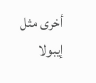أخرى مثل إيبولا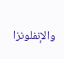والإنفلونزا